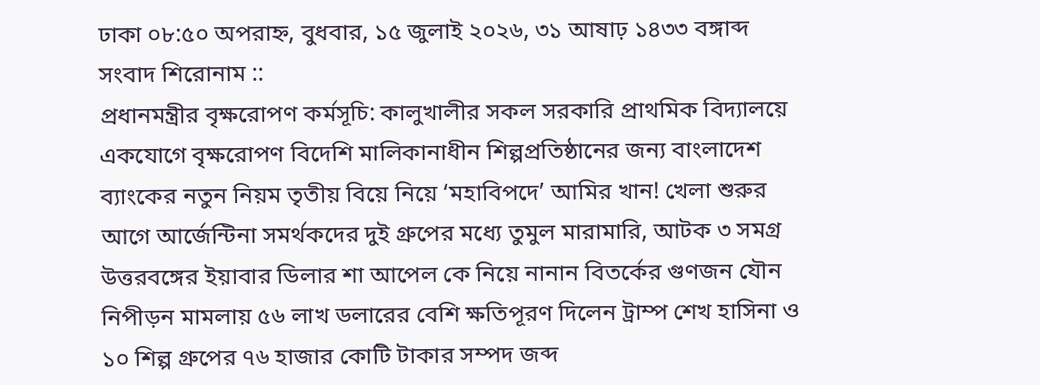ঢাকা ০৮:৫০ অপরাহ্ন, বুধবার, ১৫ জুলাই ২০২৬, ৩১ আষাঢ় ১৪৩৩ বঙ্গাব্দ
সংবাদ শিরোনাম ::
প্রধানমন্ত্রীর বৃক্ষরোপণ কর্মসূচি: কালুখালীর সকল সরকারি প্রাথমিক বিদ্যালয়ে একযোগে বৃক্ষরোপণ বিদেশি মালিকানাধীন শিল্পপ্রতিষ্ঠানের জন্য বাংলাদেশ ব্যাংকের নতুন নিয়ম তৃতীয় বিয়ে নিয়ে ‘মহাবিপদে’ আমির খান! খেলা শুরুর আগে আর্জেন্টিনা সমর্থকদের দুই গ্রুপের মধ্যে তুমুল মারামারি, আটক ৩ সমগ্র উত্তরবঙ্গের ইয়াবার ডিলার শা আপেল কে নিয়ে নানান বিতর্কের গুণজন যৌন নিপীড়ন মামলায় ৫৬ লাখ ডলারের বেশি ক্ষতিপূরণ দিলেন ট্রাম্প শেখ হাসিনা ও ১০ শিল্প গ্রুপের ৭৬ হাজার কোটি টাকার সম্পদ জব্দ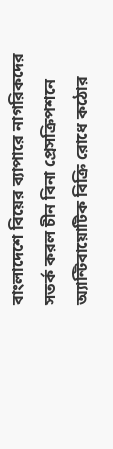বাংলাদেশে বিয়ের ব্যাপারে নাগরিকদের সতর্ক করল চীন বিনা প্রেসক্রিপশনে অ্যান্টিবায়োটিক বিক্রি রোধে কঠোর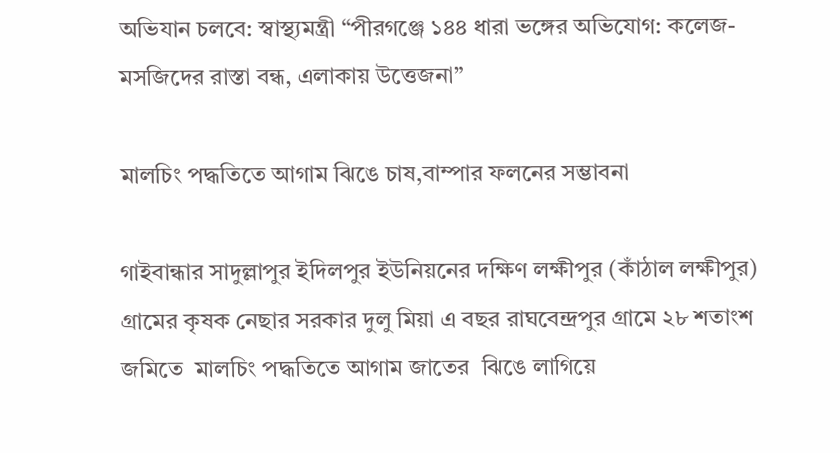অভিযান চলবে: স্বাস্থ্যমন্ত্রী “পীরগঞ্জে ১৪৪ ধারা ভঙ্গের অভিযোগ: কলেজ-মসজিদের রাস্তা বন্ধ, এলাকায় উত্তেজনা”

মালচিং পদ্ধতিতে আগাম ঝিঙে চাষ,বাম্পার ফলনের সম্ভাবনা

গাইবান্ধার সাদুল্লাপুর ইদিলপুর ইউনিয়নের দক্ষিণ লক্ষীপুর (কাঁঠাল লক্ষীপুর) গ্রামের কৃষক নেছার সরকার দুলু মিয়া এ বছর রাঘবেন্দ্রপুর গ্রামে ২৮ শতাংশ জমিতে  মালচিং পদ্ধতিতে আগাম জাতের  ঝিঙে লাগিয়ে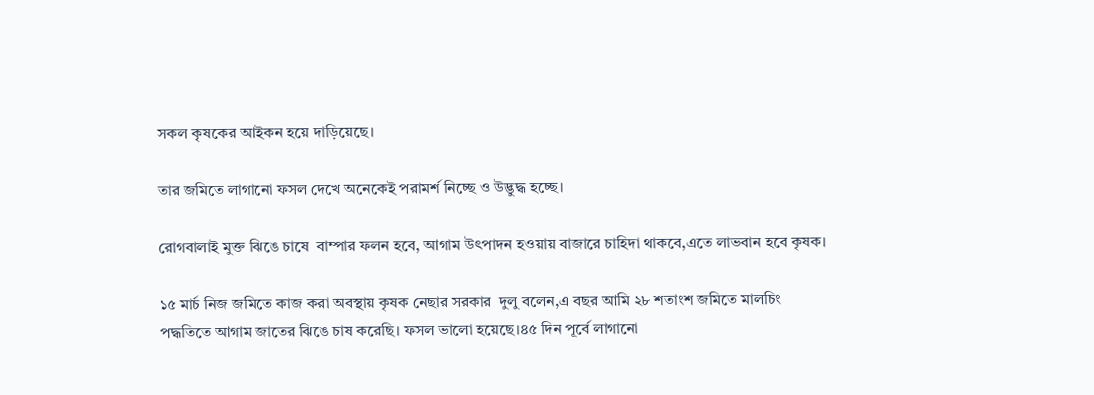সকল কৃষকের আইকন হয়ে দাড়িয়েছে।

তার জমিতে লাগানো ফসল দেখে অনেকেই পরামর্শ নিচ্ছে ও উদ্ভুদ্ধ হচ্ছে।

রোগবালাই মুক্ত ঝিঙে চাষে  বাম্পার ফলন হবে, আগাম উৎপাদন হওয়ায় বাজারে চাহিদা থাকবে,এতে লাভবান হবে কৃষক।

১৫ মার্চ নিজ জমিতে কাজ করা অবস্থায় কৃষক নেছার সরকার  দুলু বলেন,এ বছর আমি ২৮ শতাংশ জমিতে মালচিং পদ্ধতিতে আগাম জাতের ঝিঙে চাষ করেছি। ফসল ভালো হয়েছে।৪৫ দিন পূর্বে লাগানো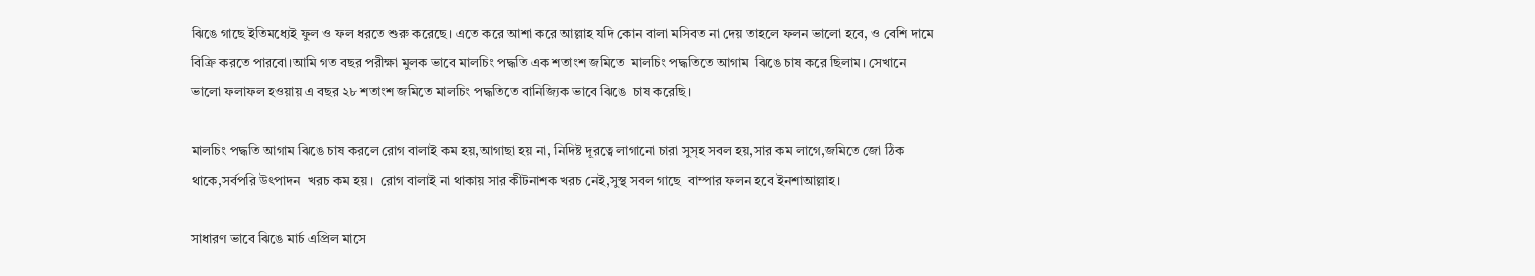ঝিঙে গাছে ইতিমধ্যেই ফুল ও ফল ধরতে শুরু করেছে। এতে করে আশা করে আল্লাহ যদি কোন বালা মসিবত না দেয় তাহলে ফলন ভালো হবে, ও বেশি দামে বিক্রি করতে পারবো।আমি গত বছর পরীক্ষা মুলক ভাবে মালচিং পদ্ধতি এক শতাংশ জমিতে  মালচিং পদ্ধতিতে আগাম  ঝিঙে চাষ করে ছিলাম। সেখানে ভালো ফলাফল হওয়ায় এ বছর ২৮ শতাংশ জমিতে মালচিং পদ্ধতিতে বানিজ্যিক ভাবে ঝিঙে  চাষ করেছি।

মালচিং পদ্ধতি আগাম ঝিঙে চাষ করলে রোগ বালাই কম হয়,আগাছা হয় না, নিদিষ্ট দূরত্বে লাগানো চারা সুস্হ সবল হয়,সার কম লাগে,জমিতে জো ঠিক থাকে,সর্বপরি উৎপাদন  খরচ কম হয়।  রোগ বালাই না থাকায় সার কীটনাশক খরচ নেই,সুস্থ সবল গাছে  বাম্পার ফলন হবে ইনশাআল্লাহ।

সাধারণ ভাবে ঝিঙে মার্চ এপ্রিল মাসে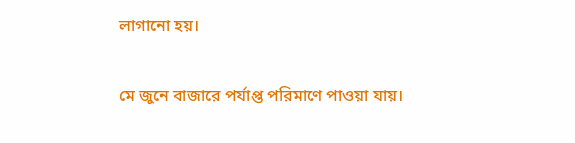লাগানো হয়।

মে জুনে বাজারে পর্যাপ্ত পরিমাণে পাওয়া যায়।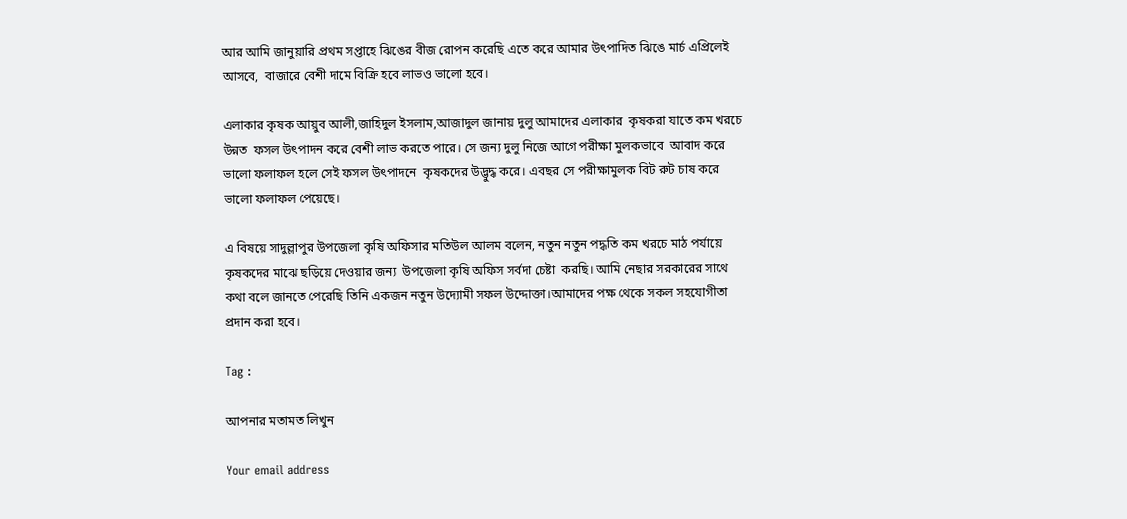আর আমি জানুয়ারি প্রথম সপ্তাহে ঝিঙের বীজ রোপন করেছি এতে করে আমার উৎপাদিত ঝিঙে মার্চ এপ্রিলেই আসবে,  বাজারে বেশী দামে বিক্রি হবে লাভও ভালো হবে।

এলাকার কৃষক আয়ুব আলী,জাহিদুল ইসলাম,আজাদুল জানায় দুলু আমাদের এলাকার  কৃষকরা যাতে কম খরচে উন্নত  ফসল উৎপাদন করে বেশী লাভ করতে পারে। সে জন্য দুলু নিজে আগে পরীক্ষা মুলকভাবে  আবাদ করে ভালো ফলাফল হলে সেই ফসল উৎপাদনে  কৃষকদের উদ্ভুদ্ধ করে। এবছর সে পরীক্ষামুলক বিট রুট চাষ করে ভালো ফলাফল পেয়েছে।

এ বিষয়ে সাদুল্লাপুর উপজেলা কৃষি অফিসার মতিউল আলম বলেন, নতুন নতুন পদ্ধতি কম খরচে মাঠ পর্যায়ে কৃষকদের মাঝে ছড়িয়ে দেওয়ার জন্য  উপজেলা কৃষি অফিস সর্বদা চেষ্টা  করছি। আমি নেছার সরকারের সাথে কথা বলে জানতে পেরেছি তিনি একজন নতুন উদ্যোমী সফল উদ্দোক্তা।আমাদের পক্ষ থেকে সকল সহযোগীতা প্রদান করা হবে।

Tag :

আপনার মতামত লিখুন

Your email address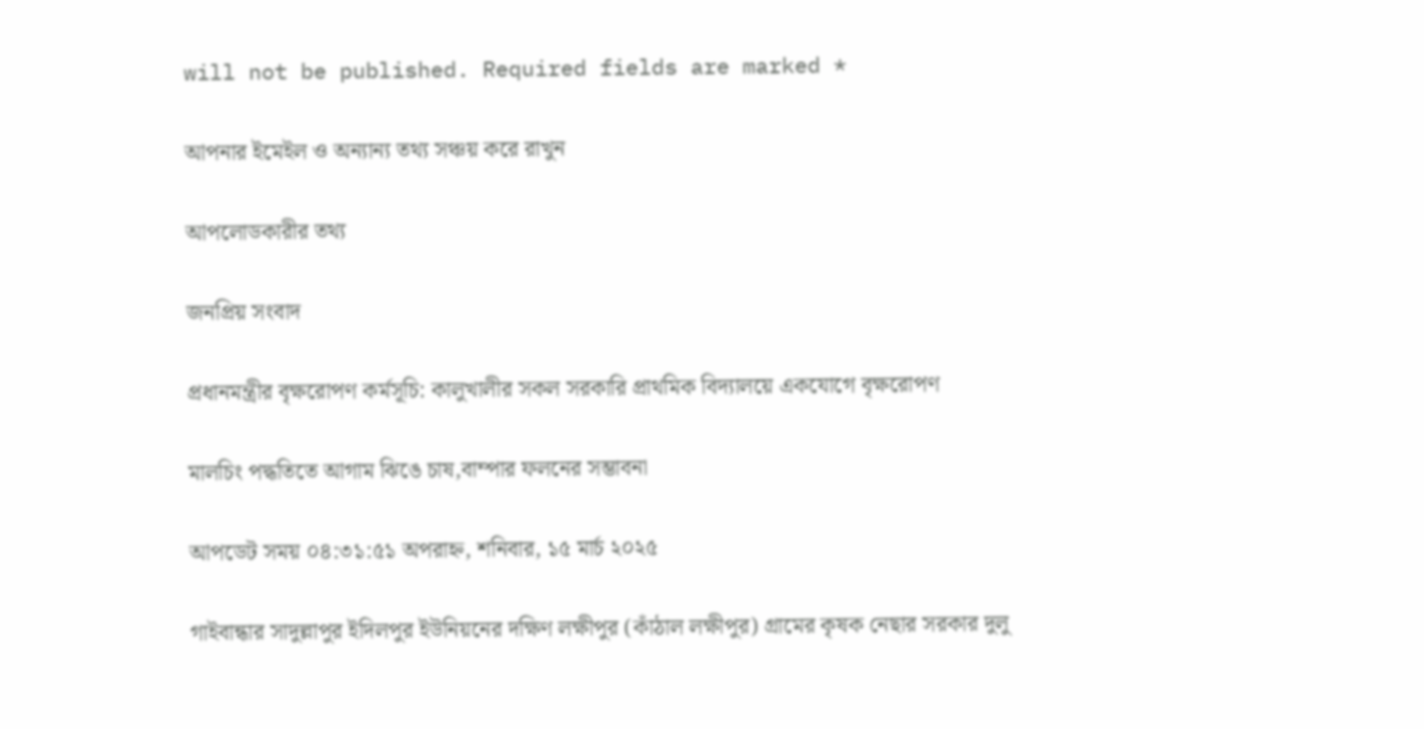will not be published. Required fields are marked *

আপনার ইমেইল ও অন্যান্য তথ্য সঞ্চয় করে রাখুন

আপলোডকারীর তথ্য

জনপ্রিয় সংবাদ

প্রধানমন্ত্রীর বৃক্ষরোপণ কর্মসূচি: কালুখালীর সকল সরকারি প্রাথমিক বিদ্যালয়ে একযোগে বৃক্ষরোপণ

মালচিং পদ্ধতিতে আগাম ঝিঙে চাষ,বাম্পার ফলনের সম্ভাবনা

আপডেট সময় ০৪:৩১:৫১ অপরাহ্ন, শনিবার, ১৫ মার্চ ২০২৫

গাইবান্ধার সাদুল্লাপুর ইদিলপুর ইউনিয়নের দক্ষিণ লক্ষীপুর (কাঁঠাল লক্ষীপুর) গ্রামের কৃষক নেছার সরকার দুলু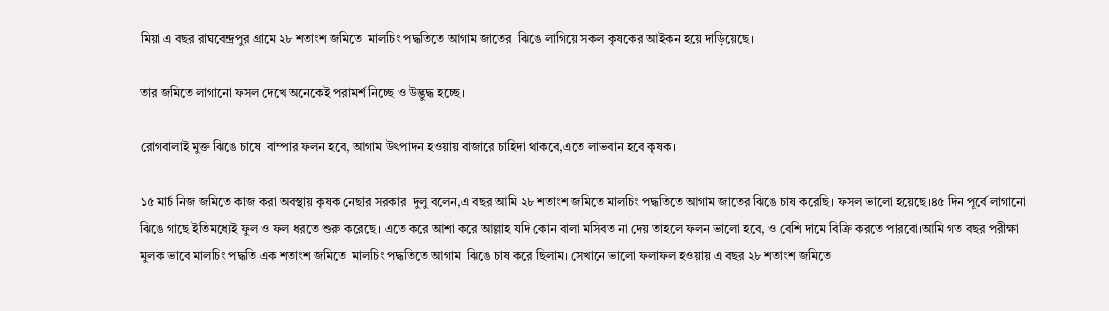মিয়া এ বছর রাঘবেন্দ্রপুর গ্রামে ২৮ শতাংশ জমিতে  মালচিং পদ্ধতিতে আগাম জাতের  ঝিঙে লাগিয়ে সকল কৃষকের আইকন হয়ে দাড়িয়েছে।

তার জমিতে লাগানো ফসল দেখে অনেকেই পরামর্শ নিচ্ছে ও উদ্ভুদ্ধ হচ্ছে।

রোগবালাই মুক্ত ঝিঙে চাষে  বাম্পার ফলন হবে, আগাম উৎপাদন হওয়ায় বাজারে চাহিদা থাকবে,এতে লাভবান হবে কৃষক।

১৫ মার্চ নিজ জমিতে কাজ করা অবস্থায় কৃষক নেছার সরকার  দুলু বলেন,এ বছর আমি ২৮ শতাংশ জমিতে মালচিং পদ্ধতিতে আগাম জাতের ঝিঙে চাষ করেছি। ফসল ভালো হয়েছে।৪৫ দিন পূর্বে লাগানো ঝিঙে গাছে ইতিমধ্যেই ফুল ও ফল ধরতে শুরু করেছে। এতে করে আশা করে আল্লাহ যদি কোন বালা মসিবত না দেয় তাহলে ফলন ভালো হবে, ও বেশি দামে বিক্রি করতে পারবো।আমি গত বছর পরীক্ষা মুলক ভাবে মালচিং পদ্ধতি এক শতাংশ জমিতে  মালচিং পদ্ধতিতে আগাম  ঝিঙে চাষ করে ছিলাম। সেখানে ভালো ফলাফল হওয়ায় এ বছর ২৮ শতাংশ জমিতে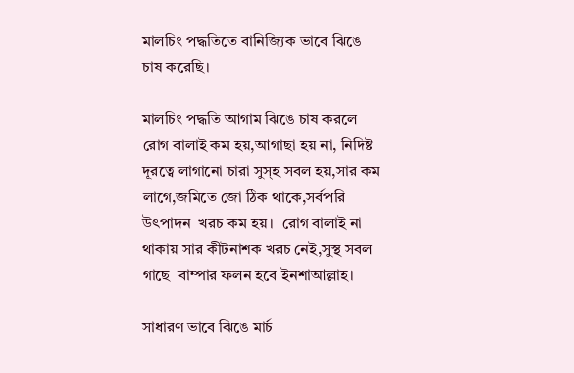মালচিং পদ্ধতিতে বানিজ্যিক ভাবে ঝিঙে  চাষ করেছি।

মালচিং পদ্ধতি আগাম ঝিঙে চাষ করলে রোগ বালাই কম হয়,আগাছা হয় না, নিদিষ্ট দূরত্বে লাগানো চারা সুস্হ সবল হয়,সার কম লাগে,জমিতে জো ঠিক থাকে,সর্বপরি উৎপাদন  খরচ কম হয়।  রোগ বালাই না থাকায় সার কীটনাশক খরচ নেই,সুস্থ সবল গাছে  বাম্পার ফলন হবে ইনশাআল্লাহ।

সাধারণ ভাবে ঝিঙে মার্চ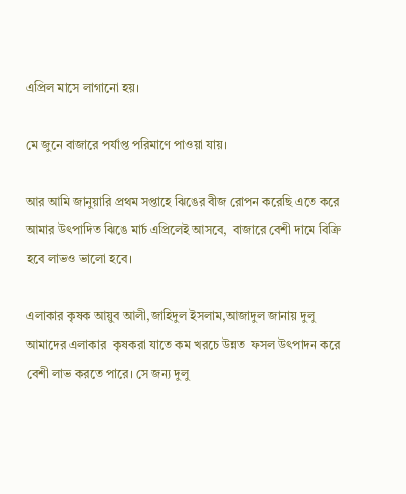এপ্রিল মাসে লাগানো হয়।

মে জুনে বাজারে পর্যাপ্ত পরিমাণে পাওয়া যায়।

আর আমি জানুয়ারি প্রথম সপ্তাহে ঝিঙের বীজ রোপন করেছি এতে করে আমার উৎপাদিত ঝিঙে মার্চ এপ্রিলেই আসবে,  বাজারে বেশী দামে বিক্রি হবে লাভও ভালো হবে।

এলাকার কৃষক আয়ুব আলী,জাহিদুল ইসলাম,আজাদুল জানায় দুলু আমাদের এলাকার  কৃষকরা যাতে কম খরচে উন্নত  ফসল উৎপাদন করে বেশী লাভ করতে পারে। সে জন্য দুলু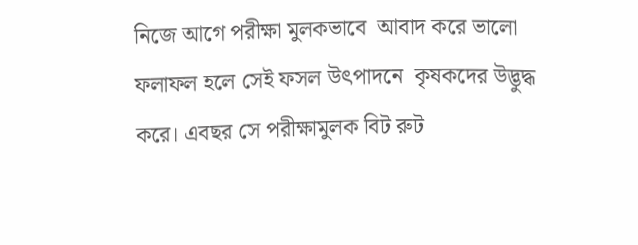নিজে আগে পরীক্ষা মুলকভাবে  আবাদ করে ভালো ফলাফল হলে সেই ফসল উৎপাদনে  কৃষকদের উদ্ভুদ্ধ করে। এবছর সে পরীক্ষামুলক বিট রুট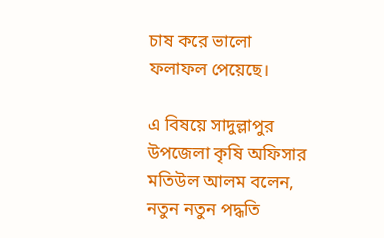চাষ করে ভালো ফলাফল পেয়েছে।

এ বিষয়ে সাদুল্লাপুর উপজেলা কৃষি অফিসার মতিউল আলম বলেন, নতুন নতুন পদ্ধতি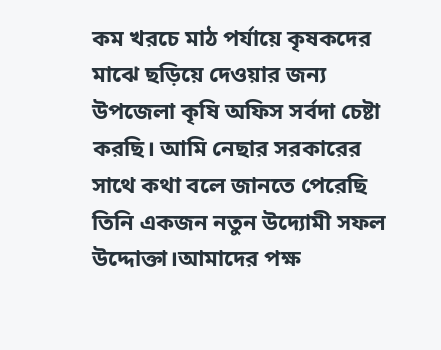কম খরচে মাঠ পর্যায়ে কৃষকদের মাঝে ছড়িয়ে দেওয়ার জন্য  উপজেলা কৃষি অফিস সর্বদা চেষ্টা  করছি। আমি নেছার সরকারের সাথে কথা বলে জানতে পেরেছি তিনি একজন নতুন উদ্যোমী সফল উদ্দোক্তা।আমাদের পক্ষ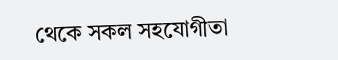থেকে সকল সহযোগীতা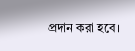প্রদান করা হবে।